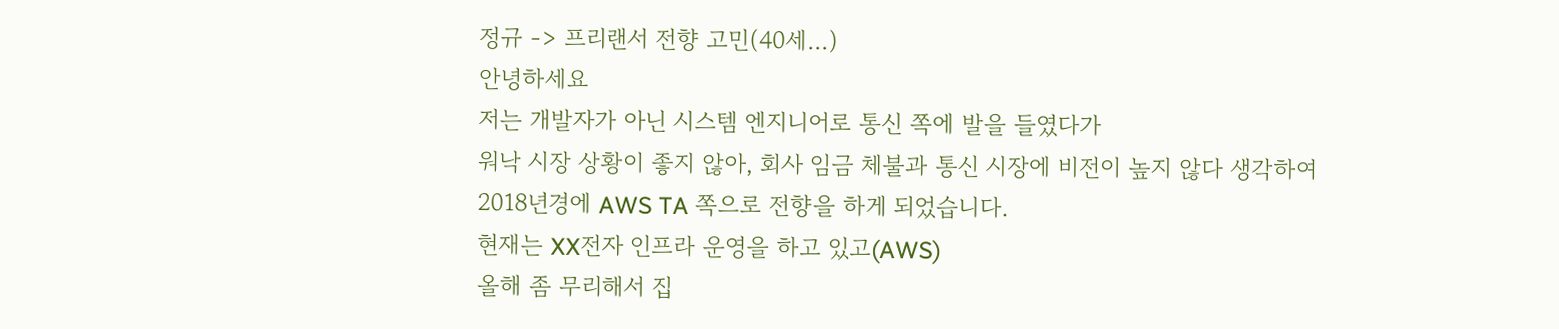정규 -> 프리랜서 전향 고민(40세...)
안녕하세요
저는 개발자가 아닌 시스템 엔지니어로 통신 쪽에 발을 들였다가
워낙 시장 상황이 좋지 않아, 회사 임금 체불과 통신 시장에 비전이 높지 않다 생각하여
2018년경에 AWS TA 쪽으로 전향을 하게 되었습니다.
현재는 XX전자 인프라 운영을 하고 있고(AWS)
올해 좀 무리해서 집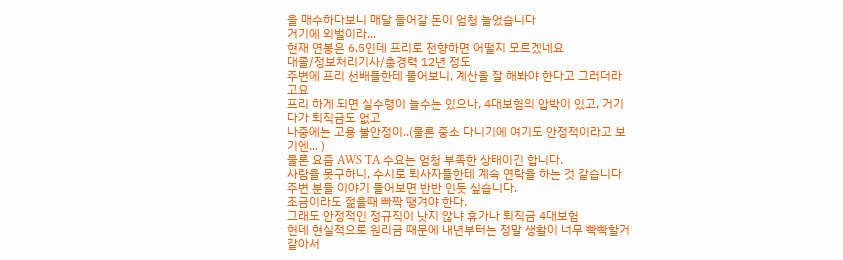을 매수하다보니 매달 들어갈 돈이 엄청 늘었습니다
거기에 외벌이라...
현재 연봉은 6.5인데 프리로 전향하면 어떨지 모르겠네요
대졸/정보처리기사/총경력 12년 정도
주변에 프리 선배들한테 물어보니, 계산을 잘 해봐야 한다고 그러더라고요
프리 하게 되면 실수령이 늘수는 있으나, 4대보험의 압박이 있고, 거기다가 퇴직금도 없고
나중에는 고용 불안정이..(물론 중소 다니기에 여기도 안정적이라고 보기엔... )
물론 요즘 AWS TA 수요는 엄청 부족한 상태이긴 합니다.
사람을 못구하니, 수시로 퇴사자들한테 계속 연락을 하는 것 같습니다
주변 분들 이야기 들어보면 반반 인듯 싶습니다.
조금이라도 젊을때 빠짝 땡겨야 한다.
그래도 안정적인 정규직이 낫지 않냐 휴가나 퇴직금 4대보험
헌데 현실적으로 원리금 때문에 내년부터는 정말 생활이 너무 빡빡할거 같아서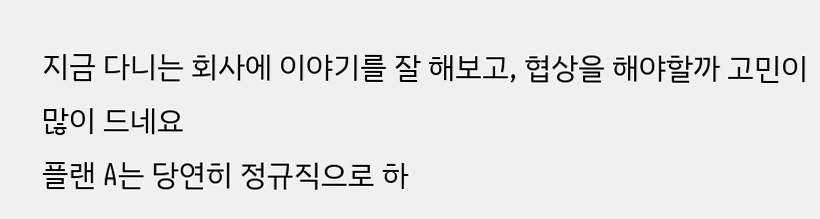지금 다니는 회사에 이야기를 잘 해보고, 협상을 해야할까 고민이 많이 드네요
플랜 A는 당연히 정규직으로 하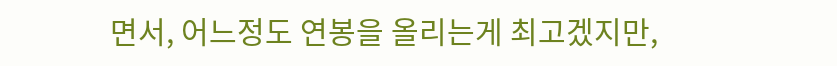면서, 어느정도 연봉을 올리는게 최고겠지만,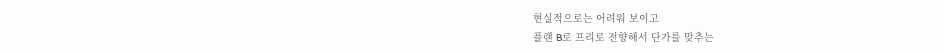현실적으로는 어려워 보이고
플랜 B로 프리로 전향해서 단가를 맞추는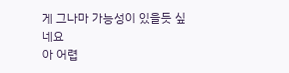게 그나마 가능성이 있을듯 싶네요
아 어렵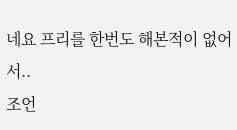네요 프리를 한번도 해본적이 없어서..
조언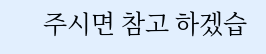주시면 참고 하겠습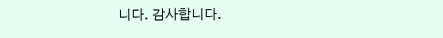니다. 감사합니다.